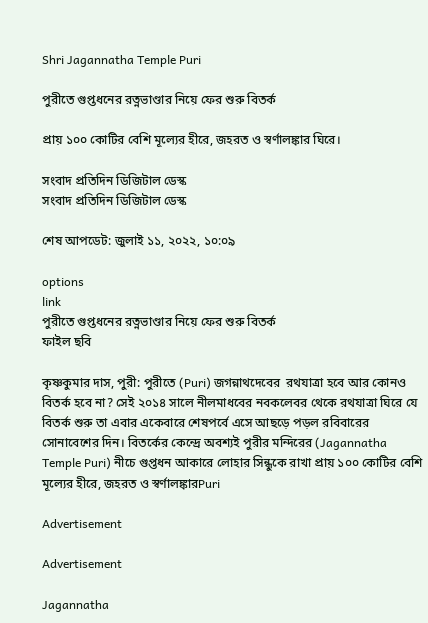Shri Jagannatha Temple Puri

পুরীতে গুপ্তধনের রত্নভাণ্ডার নিয়ে ফের শুরু বিতর্ক

প্রায় ১০০ কোটির বেশি মূল্যের হীরে, জহরত ও স্বর্ণালঙ্কার ঘিরে।

সংবাদ প্রতিদিন ডিজিটাল ডেস্ক
সংবাদ প্রতিদিন ডিজিটাল ডেস্ক

শেষ আপডেট: জুলাই ১১, ২০২২, ১০:০৯

options
link
পুরীতে গুপ্তধনের রত্নভাণ্ডার নিয়ে ফের শুরু বিতর্ক
ফাইল ছবি

কৃষ্ণকুমার দাস, পুরী: পুরীতে (Puri) জগন্নাথদেবের  রথযাত্রা হবে আর কোনও বিতর্ক হবে না? সেই ২০১৪ সালে নীলমাধবের নবকলেবর থেকে রথযাত্রা ঘিরে যে বিতর্ক শুরু তা এবার একেবারে শেষপর্বে এসে আছড়ে পড়ল রবিবারের সোনাবেশের দিন। বিতর্কের কেন্দ্রে অবশ্যই পুরীর মন্দিরের (Jagannatha Temple Puri) নীচে গুপ্তধন আকারে লোহার সিন্ধুকে রাখা প্রায় ১০০ কোটির বেশি মূল্যের হীরে, জহরত ও স্বর্ণালঙ্কারPuri

Advertisement

Advertisement

Jagannatha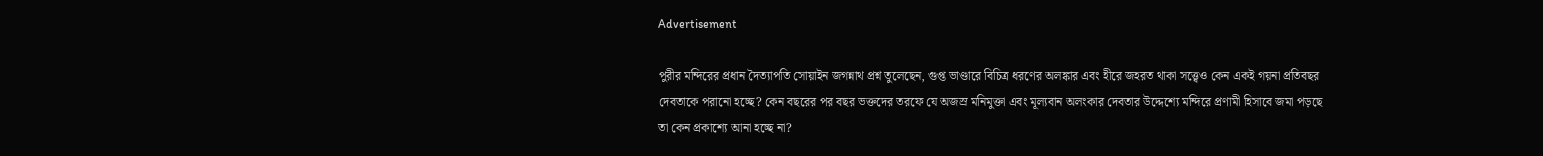Advertisement

পুরীর মন্দিরের প্রধান দৈত্যাপতি সোয়াইন জগন্নাথ প্রশ্ন তুলেছেন, গুপ্ত ভাণ্ডারে বিচিত্র ধরণের অলঙ্কার এবং হীরে জহরত থাকা সত্ত্বেও কেন একই গয়না প্রতিবছর দেবতাকে পরানো হচ্ছে? কেন বছরের পর বছর ভক্তদের তরফে যে অজস্র মনিমুক্তা এবং মূল্যবান অলংকার দেবতার উদ্দেশ্যে মন্দিরে প্রণামী হিসাবে জমা পড়ছে তা কেন প্রকাশ্যে আনা হচ্ছে না?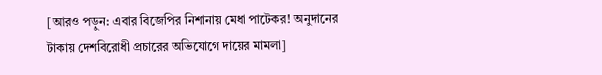[আরও পড়ুন: এবার বিজেপির নিশানায় মেধা পাটেকর! অনুদানের টাকায় দেশবিরোধী প্রচারের অভিযোগে দায়ের মামলা]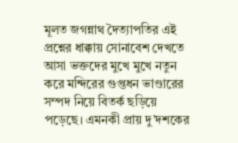মূলত জগন্নাথ দৈত্যাপতির এই প্রশ্নের ধাক্কায় সোনাবেশ দেখতে আসা ভক্তদের মুখে মুখে নতুন করে মন্দিরের গুপ্তধন ভাণ্ডারের সম্পদ নিয়ে বিতর্ক ছড়িয়ে পড়েছে। এমনকী প্রায় দু’দশকের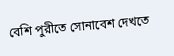বেশি পুরীতে সোনাবেশ দেখতে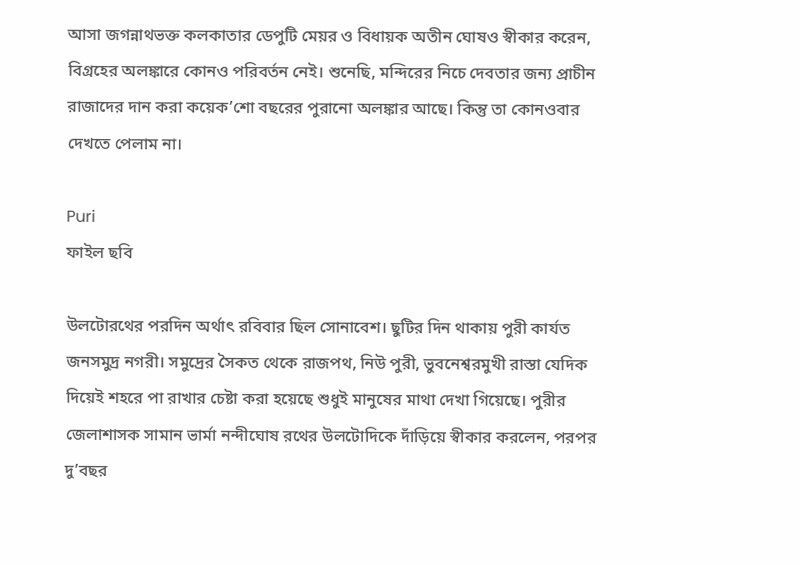আসা জগন্নাথভক্ত কলকাতার ডেপুটি মেয়র ও বিধায়ক অতীন ঘোষও স্বীকার করেন, বিগ্রহের অলঙ্কারে কোনও পরিবর্তন নেই। শুনেছি, মন্দিরের নিচে দেবতার জন্য প্রাচীন রাজাদের দান করা কয়েক’শো বছরের পুরানো অলঙ্কার আছে। কিন্তু তা কোনওবার দেখতে পেলাম না।

Puri
ফাইল ছবি

উলটোরথের পরদিন অর্থাৎ রবিবার ছিল সোনাবেশ। ছুটির দিন থাকায় পুরী কার্যত জনসমুদ্র নগরী। সমুদ্রের সৈকত থেকে রাজপথ, নিউ পুরী, ভুবনেশ্বরমুখী রাস্তা যেদিক দিয়েই শহরে পা রাখার চেষ্টা করা হয়েছে শুধুই মানুষের মাথা দেখা গিয়েছে। পুরীর জেলাশাসক সামান ভার্মা নন্দীঘোষ রথের উলটোদিকে দাঁড়িয়ে স্বীকার করলেন, পরপর দু’বছর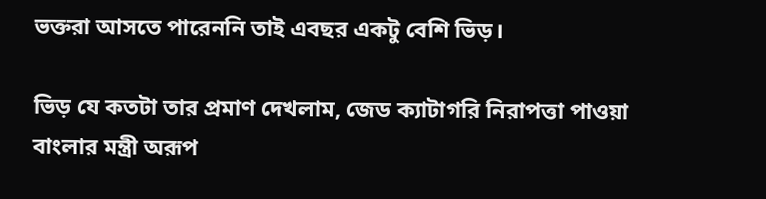ভক্তরা আসতে পারেননি তাই এবছর একটু বেশি ভিড়।

ভিড় যে কতটা তার প্রমাণ দেখলাম, জেড ক্যাটাগরি নিরাপত্তা পাওয়া বাংলার মন্ত্রী অরূপ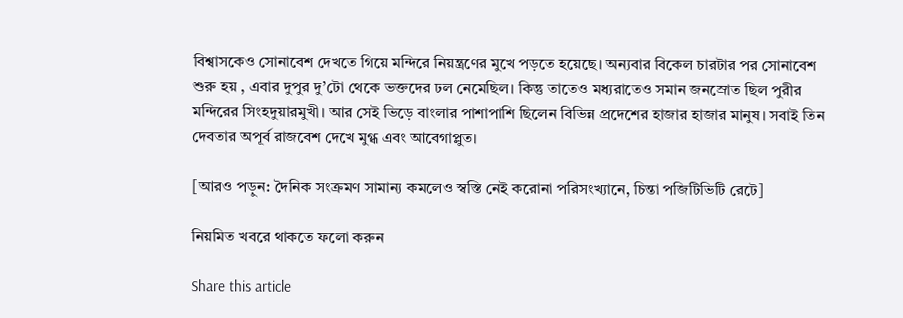বিশ্বাসকেও সোনাবেশ দেখতে গিয়ে মন্দিরে নিয়ন্ত্রণের মুখে পড়তে হয়েছে। অন্যবার বিকেল চারটার পর সোনাবেশ শুরু হয় , এবার দুপুর দু’টো থেকে ভক্তদের ঢল নেমেছিল। কিন্তু তাতেও মধ্যরাতেও সমান জনস্রোত ছিল পুরীর মন্দিরের সিংহদুয়ারমুখী। আর সেই ভিড়ে বাংলার পাশাপাশি ছিলেন বিভিন্ন প্রদেশের হাজার হাজার মানুষ। সবাই তিন দেবতার অপূর্ব রাজবেশ দেখে মুগ্ধ এবং আবেগাপ্লুত।

[আরও পড়ুন: দৈনিক সংক্রমণ সামান্য কমলেও স্বস্তি নেই করোনা পরিসংখ্যানে, চিন্তা পজিটিভিটি রেটে]

নিয়মিত খবরে থাকতে ফলো করুন

Share this article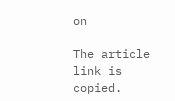on

The article link is copied.